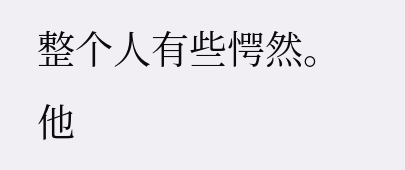整个人有些愕然。
他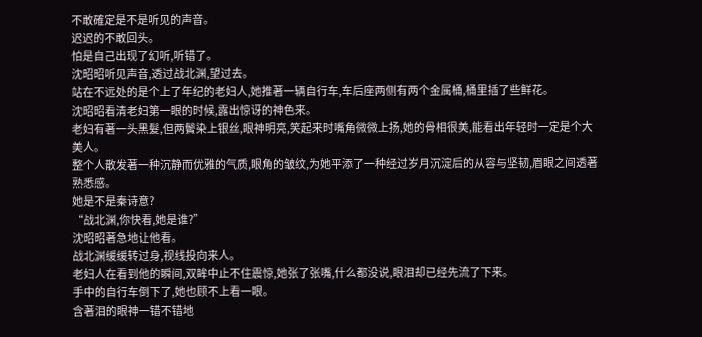不敢確定是不是听见的声音。
迟迟的不敢回头。
怕是自己出现了幻听,听错了。
沈昭昭听见声音,透过战北渊,望过去。
站在不远处的是个上了年纪的老妇人,她推著一辆自行车,车后座两侧有两个金属桶,桶里插了些鲜花。
沈昭昭看清老妇第一眼的时候,露出惊讶的神色来。
老妇有著一头黑髮,但两鬢染上银丝,眼神明亮,笑起来时嘴角微微上扬,她的骨相很美,能看出年轻时一定是个大美人。
整个人散发著一种沉静而优雅的气质,眼角的皱纹,为她平添了一种经过岁月沉淀后的从容与坚韧,眉眼之间透著熟悉感。
她是不是秦诗意?
“战北渊,你快看,她是谁?”
沈昭昭著急地让他看。
战北渊缓缓转过身,视线投向来人。
老妇人在看到他的瞬间,双眸中止不住震惊,她张了张嘴,什么都没说,眼泪却已经先流了下来。
手中的自行车倒下了,她也顾不上看一眼。
含著泪的眼神一错不错地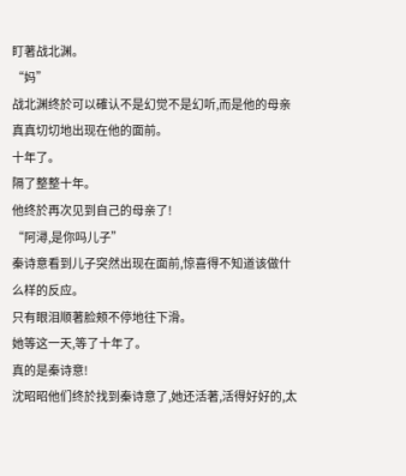盯著战北渊。
“妈”
战北渊终於可以確认不是幻觉不是幻听,而是他的母亲真真切切地出现在他的面前。
十年了。
隔了整整十年。
他终於再次见到自己的母亲了!
“阿潯,是你吗儿子”
秦诗意看到儿子突然出现在面前,惊喜得不知道该做什么样的反应。
只有眼泪顺著脸颊不停地往下滑。
她等这一天,等了十年了。
真的是秦诗意!
沈昭昭他们终於找到秦诗意了,她还活著,活得好好的,太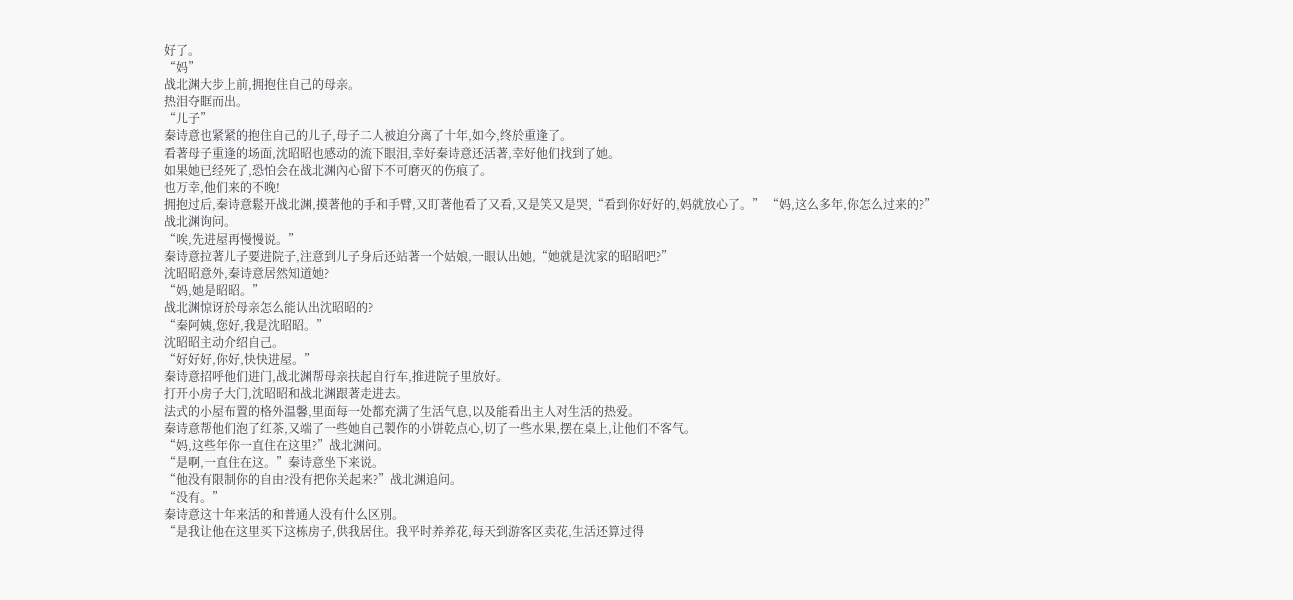好了。
“妈”
战北渊大步上前,拥抱住自己的母亲。
热泪夺眶而出。
“儿子”
秦诗意也紧紧的抱住自己的儿子,母子二人被迫分离了十年,如今,终於重逢了。
看著母子重逢的场面,沈昭昭也感动的流下眼泪,幸好秦诗意还活著,幸好他们找到了她。
如果她已经死了,恐怕会在战北渊內心留下不可磨灭的伤痕了。
也万幸,他们来的不晚!
拥抱过后,秦诗意鬆开战北渊,摸著他的手和手臂,又盯著他看了又看,又是笑又是哭,“看到你好好的,妈就放心了。” “妈,这么多年,你怎么过来的?”
战北渊询问。
“唉,先进屋再慢慢说。”
秦诗意拉著儿子要进院子,注意到儿子身后还站著一个姑娘,一眼认出她,“她就是沈家的昭昭吧?”
沈昭昭意外,秦诗意居然知道她?
“妈,她是昭昭。”
战北渊惊讶於母亲怎么能认出沈昭昭的?
“秦阿姨,您好,我是沈昭昭。”
沈昭昭主动介绍自己。
“好好好,你好,快快进屋。”
秦诗意招呼他们进门,战北渊帮母亲扶起自行车,推进院子里放好。
打开小房子大门,沈昭昭和战北渊跟著走进去。
法式的小屋布置的格外温馨,里面每一处都充满了生活气息,以及能看出主人对生活的热爱。
秦诗意帮他们泡了红茶,又端了一些她自己製作的小饼乾点心,切了一些水果,摆在桌上,让他们不客气。
“妈,这些年你一直住在这里?”战北渊问。
“是啊,一直住在这。”秦诗意坐下来说。
“他没有限制你的自由?没有把你关起来?”战北渊追问。
“没有。”
秦诗意这十年来活的和普通人没有什么区別。
“是我让他在这里买下这栋房子,供我居住。我平时养养花,每天到游客区卖花,生活还算过得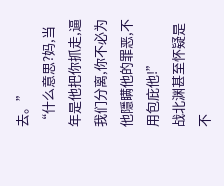去。”
“什么意思?妈,当年是他把你抓走,逼我们分离,你不必为他隱瞒他的罪恶,不用包庇他!”
战北渊甚至怀疑是不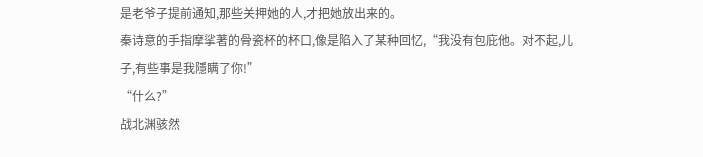是老爷子提前通知,那些关押她的人,才把她放出来的。
秦诗意的手指摩挲著的骨瓷杯的杯口,像是陷入了某种回忆,“我没有包庇他。对不起,儿子,有些事是我隱瞒了你!”
“什么?”
战北渊骇然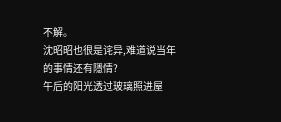不解。
沈昭昭也很是诧异,难道说当年的事情还有隱情?
午后的阳光透过玻璃照进屋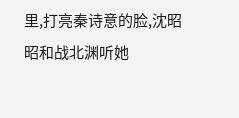里,打亮秦诗意的脸,沈昭昭和战北渊听她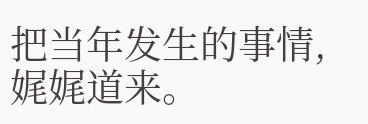把当年发生的事情,娓娓道来。